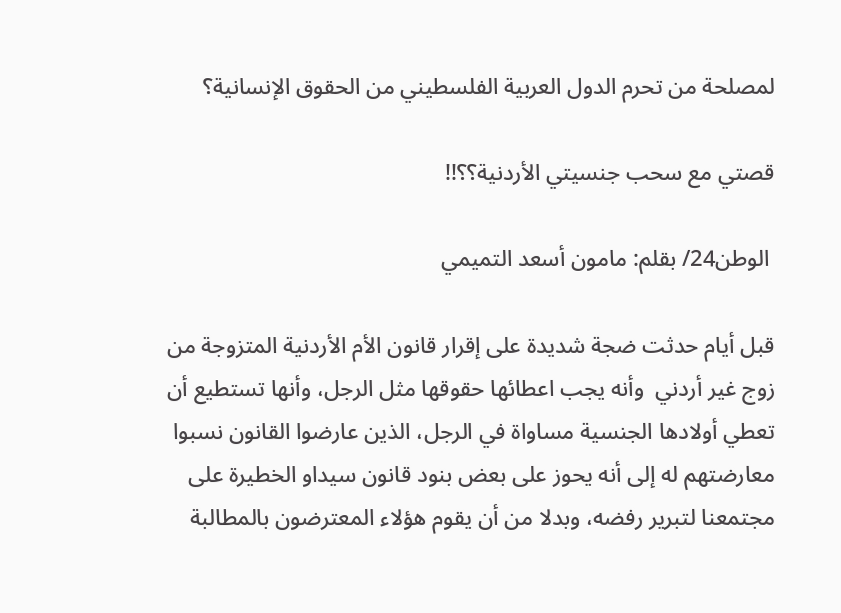لمصلحة من تحرم الدول العربية الفلسطيني من الحقوق الإنسانية؟

قصتي مع سحب جنسيتي الأردنية؟؟!!

 الوطن24/ بقلم: مامون أسعد التميمي

قبل أيام حدثت ضجة شديدة على إقرار قانون الأم الأردنية المتزوجة من زوج غير أردني  وأنه يجب اعطائها حقوقها مثل الرجل، وأنها تستطيع أن تعطي أولادها الجنسية مساواة في الرجل، الذين عارضوا القانون نسبوا معارضتهم له إلى أنه يحوز على بعض بنود قانون سيداو الخطيرة على مجتمعنا لتبرير رفضه، وبدلا من أن يقوم هؤلاء المعترضون بالمطالبة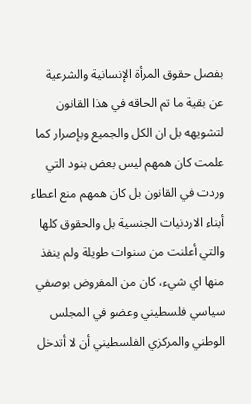بفصل حقوق المرأة الإنسانية والشرعية عن بقية ما تم الحاقه في هذا القانون لتشويهه بل ان الكل والجميع وبإصرار كما علمت كان همهم ليس بعض بنود التي وردت في القانون بل كان همهم منع اعطاء أبناء الاردنيات الجنسية بل والحقوق كلها والتي أعلنت من سنوات طويلة ولم ينفذ منها اي شيء، كان من المفروض بوصفي سياسي فلسطيني وعضو في المجلس الوطني والمركزي الفلسطيني أن لا أتدخل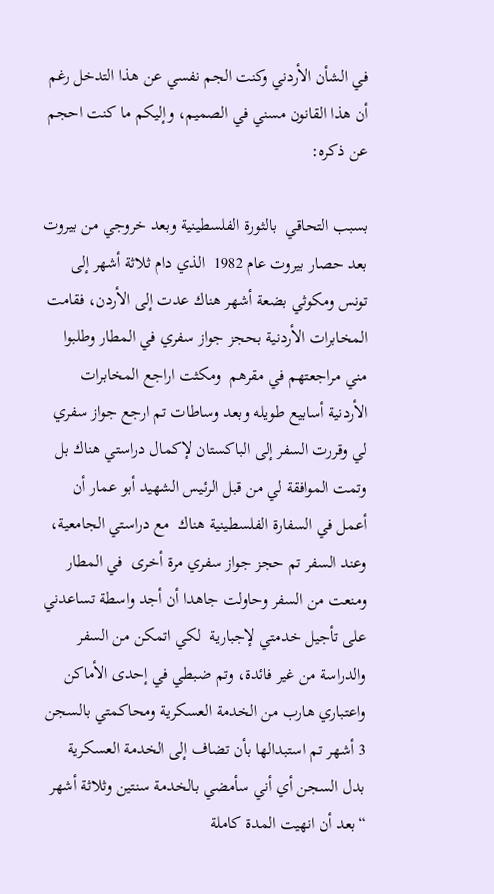في الشأن الأردني وكنت الجم نفسي عن هذا التدخل رغم أن هذا القانون مسني في الصميم، وإليكم ما كنت احجم عن ذكره:

بسبب التحاقي  بالثورة الفلسطينية وبعد خروجي من بيروت بعد حصار بيروت عام 1982  الذي دام ثلاثة أشهر إلى تونس ومكوثي بضعة أشهر هناك عدت إلى الأردن، فقامت  المخابرات الأردنية بحجز جواز سفري في المطار وطلبوا مني مراجعتهم في مقرهم  ومكثت اراجع المخابرات الأردنية أسابيع طويله وبعد وساطات تم ارجع جواز سفري لي وقررت السفر إلى الباكستان لإكمال دراستي هناك بل وتمت الموافقة لي من قبل الرئيس الشهيد أبو عمار أن أعمل في السفارة الفلسطينية هناك  مع دراستي الجامعية، وعند السفر تم حجز جواز سفري مرة أخرى  في المطار ومنعت من السفر وحاولت جاهدا أن أجد واسطة تساعدني  على تأجيل خدمتي لإجبارية  لكي اتمكن من السفر والدراسة من غير فائدة، وتم ضبطي في إحدى الأماكن واعتباري هارب من الخدمة العسكرية ومحاكمتي بالسجن 3 أشهر تم استبدالها بأن تضاف إلى الخدمة العسكرية  بدل السجن أي أني سأمضي بالخدمة سنتين وثلاثة أشهر “بعد أن انهيت المدة كاملة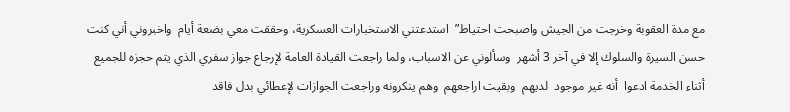مع مدة العقوبة وخرجت من الجيش واصبحت احتياط”  استدعتني الاستخبارات العسكرية، وحققت معي بضعة أيام  واخبروني أني كنت حسن السيرة والسلوك إلا في آخر 3 أشهر  وسألوني عن الاسباب، ولما راجعت القيادة العامة لإرجاع جواز سفري الذي يتم حجزه للجميع أثناء الخدمة ادعوا  أنه غير موجود  لديهم  وبقيت اراجعهم  وهم ينكرونه وراجعت الجوازات لإعطائي بدل فاقد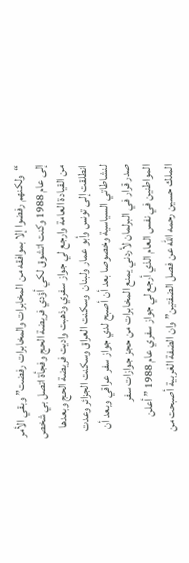“ولكنهم رفضوا إلا بموافقه من المخابرات والمخابرات رفضت” وبقي الأمر إلى عام 1988 وكنت اتشوق لكي أؤدي فريضة الحج وفجأة اتصل بي شخص من القيادة العامة وارجع لي جواز سفري وذهبت واديت فريضة الحج وبعدها انطلقت إلى تونس وأبو عمار ولبنان  وسكنت العراق وسكنت الجزائر وعدت لنشاطاتي السياسية وخصوصا بعد أن أصبح لدي جواز سفر عراقي وبعد أن صدر قرار في البرلمان لأردني يمنع المخابرات من حجز جوازات سفر المواطنين في نفس العام الذي أرجع لي جواز سفري عام 1988 ” أعلن الملك حسين رحمه الله عن فصل الضفتين” وان الضفة الغربية أصبحت من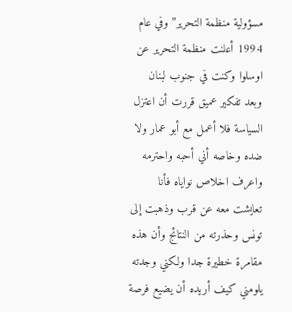مسؤولية منظمة التحرير” وفي عام 1994 أعلنت منظمة التحرير عن اوسلوا وكنت في جنوب لبنان وبعد تفكير عميق قررت أن اعتزل السياسة فلا أعمل مع أبو عمار ولا ضده وخاصه أني أحبه واحترمه واعرف اخلاص نواياه فأنا تعايشت معه عن قرب وذهبت إلى تونس وحذرته من النتائج وأن هذه مقامرة خطيرة جدا ولكني وجدته يلومني كيف أريده أن يضيع فرصة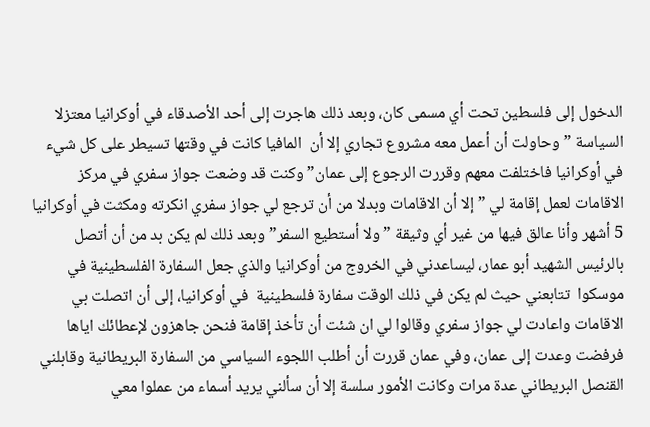الدخول إلى فلسطين تحت أي مسمى كان، وبعد ذلك هاجرت إلى أحد الأصدقاء في أوكرانيا معتزلا السياسة ” وحاولت أن أعمل معه مشروع تجاري إلا أن  المافيا كانت في وقتها تسيطر على كل شيء في أوكرانيا فاختلفت معهم وقررت الرجوع إلى عمان” وكنت قد وضعت جواز سفري في مركز الاقامات لعمل إقامة لي ” إلا أن الاقامات وبدلا من أن ترجع لي جواز سفري انكرته ومكثت في أوكرانيا 5 أشهر وأنا عالق فيها من غير أي وثيقة ” ولا أستطيع السفر” وبعد ذلك لم يكن بد من أن أتصل بالرئيس الشهيد أبو عمار، ليساعدني في الخروج من أوكرانيا والذي جعل السفارة الفلسطينية في موسكوا  تتابعني حيث لم يكن في ذلك الوقت سفارة فلسطينية  في أوكرانيا، إلى أن اتصلت بي الاقامات واعادت لي جواز سفري وقالوا لي ان شئت أن تأخذ إقامة فنحن جاهزون لإعطائك اياها فرفضت وعدت إلى عمان، وفي عمان قررت أن أطلب اللجوء السياسي من السفارة البريطانية وقابلني القنصل البريطاني عدة مرات وكانت الأمور سلسة إلا أن سألني يريد أسماء من عملوا معي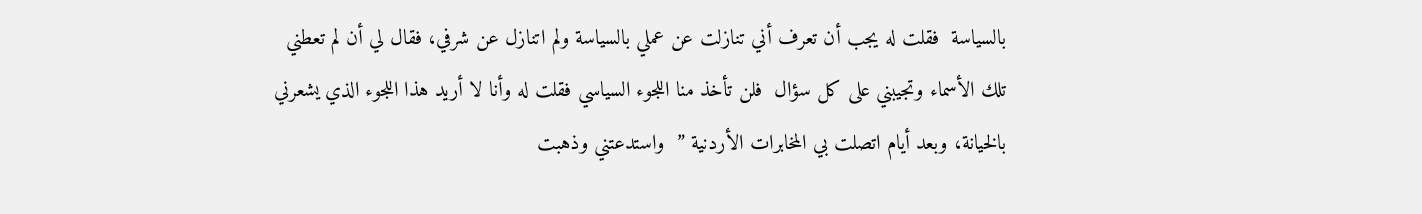بالسياسة  فقلت له يجب أن تعرف أني تنازلت عن عملي بالسياسة ولم اتنازل عن شرفي، فقال لي أن لم تعطني تلك الأسماء وتجيبني على كل سؤال  فلن تأخذ منا اللجوء السياسي فقلت له وأنا لا أريد هذا اللجوء الذي يشعرني بالخيانة، وبعد أيام اتصلت بي المخابرات الأردنية ”  واستدعتني وذهبت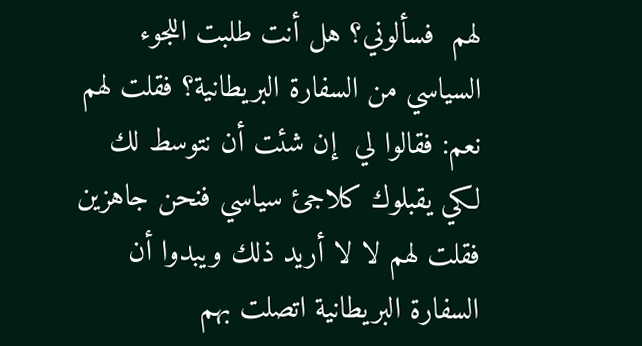لهم  فسألوني؟ هل أنت طلبت اللجوء السياسي من السفارة البريطانية؟ فقلت لهم نعم: فقالوا لي  إن شئت أن نتوسط لك لكي يقبلوك كلاجئ سياسي فنحن جاهزين فقلت لهم لا لا أريد ذلك ويبدوا أن السفارة البريطانية اتصلت بهم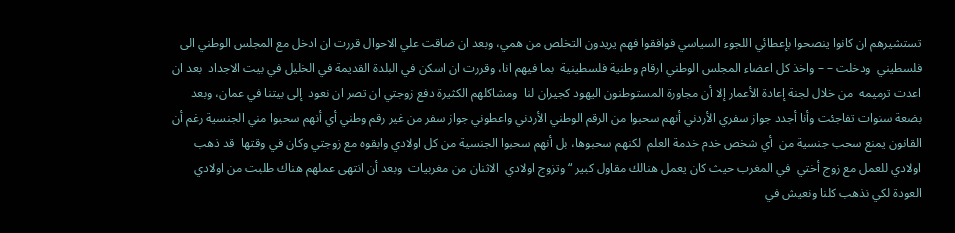تستشيرهم ان كانوا ينصحوا بإعطائي اللجوء السياسي فوافقوا فهم يريدون التخلص من همي، وبعد ان ضاقت علي الاحوال قررت ان ادخل مع المجلس الوطني الى فلسطيني  ودخلت – – واخذ كل اعضاء المجلس الوطني ارقام وطنية فلسطينية  بما فيهم انا، وقررت ان اسكن في البلدة القديمة في الخليل في بيت الاجداد  بعد ان اعدت ترميمه  من خلال لجنة إعادة الأعمار إلا أن مجاورة المستوطنون اليهود كجيران لنا  ومشاكلهم الكثيرة دفع زوجتي ان تصر ان نعود  إلى بيتنا في عمان، وبعد بضعة سنوات تفاجئت وأنا أجدد جواز سفري الأردني أنهم سحبوا من الرقم الوطني الأردني واعطوني جواز سفر من غير رقم وطني أي أنهم سحبوا مني الجنسية رغم أن القانون يمنع سحب جنسية من  أي شخص خدم خدمة العلم  لكنهم سحبوها، بل أنهم سحبوا الجنسية من كل اولادي وابقوه مع زوجتي وكان في وقتها  قد ذهب اولادي للعمل مع زوج أختي  في المغرب حيث كان يعمل هنالك مقاول كبير “وتزوج اولادي  الاثنان من مغربيات  وبعد أن انتهى عملهم هناك طلبت من اولادي العودة لكي نذهب كلنا ونعيش في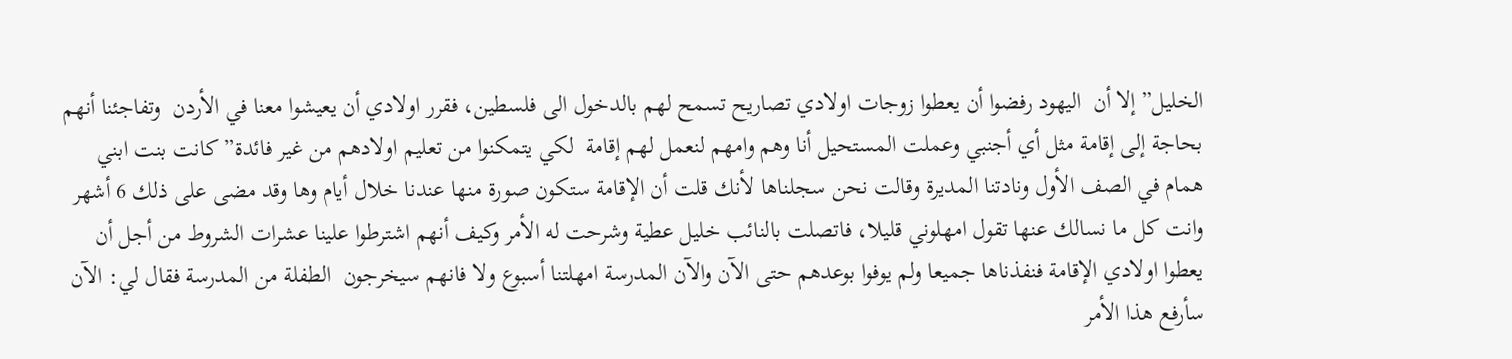الخليل” إلا أن  اليهود رفضوا أن يعطوا زوجات اولادي تصاريح تسمح لهم بالدخول الى فلسطين، فقرر اولادي أن يعيشوا معنا في الأردن  وتفاجئنا أنهم بحاجة إلى إقامة مثل أي أجنبي وعملت المستحيل أنا وهم وامهم لنعمل لهم إقامة  لكي يتمكنوا من تعليم اولادهم من غير فائدة” كانت بنت ابني همام في الصف الأول ونادتنا المديرة وقالت نحن سجلناها لأنك قلت أن الإقامة ستكون صورة منها عندنا خلال أيام وها وقد مضى على ذلك 6 أشهر وانت كل ما نسالك عنها تقول امهلوني قليلا، فاتصلت بالنائب خليل عطية وشرحت له الأمر وكيف أنهم اشترطوا علينا عشرات الشروط من أجل أن يعطوا اولادي الإقامة فنفذناها جميعا ولم يوفوا بوعدهم حتى الآن والآن المدرسة امهلتنا أسبوع ولا فانهم سيخرجون  الطفلة من المدرسة فقال لي: الآن سأرفع هذا الأمر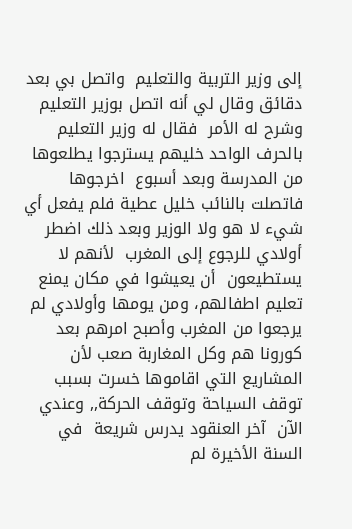إلى وزير التربية والتعليم  واتصل بي بعد دقائق وقال لي أنه اتصل بوزير التعليم وشرح له الأمر  فقال له وزير التعليم  بالحرف الواحد خليهم يسترجوا يطلعوها من المدرسة وبعد أسبوع  اخرجوها فاتصلت بالنائب خليل عطية فلم يفعل أي شيء لا هو ولا الوزير وبعد ذلك اضطر أولادي للرجوع إلى المغرب  لأنهم لا يستطيعون  أن يعيشوا في مكان يمنع تعليم اطفالهم، ومن يومها وأولادي لم يرجعوا من المغرب وأصبح امرهم بعد كورونا هم وكل المغاربة صعب لأن المشاريع التي اقاموها خسرت بسبب توقف السياحة وتوقف الحركة,, وعندي الآن  آخر العنقود يدرس شريعة  في السنة الأخيرة لم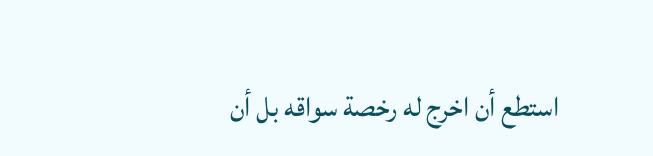استطع أن اخرج له رخصة سواقه بل أن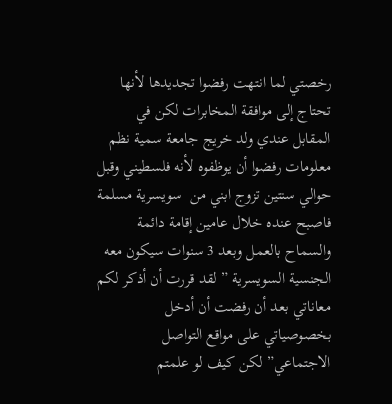رخصتي لما انتهت رفضوا تجديدها لأنها تحتاج إلى موافقة المخابرات لكن في المقابل عندي ولد خريج جامعة سمية نظم معلومات رفضوا أن يوظفوه لأنه فلسطيني وقبل حوالي سنتين تزوج ابني من  سويسرية مسلمة فاصبح عنده خلال عامين إقامة دائمة والسماح بالعمل وبعد 3 سنوات سيكون معه الجنسية السويسرية ” لقد قررت أن أذكر لكم معاناتي بعد أن رفضت أن أدخل بخصوصياتي على مواقع التواصل الاجتماعي” لكن كيف لو علمتم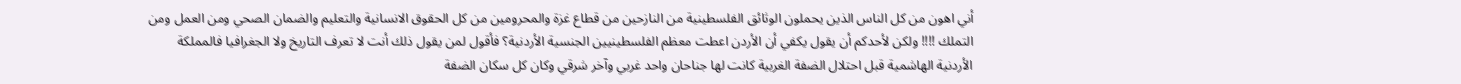أني اهون من كل الناس الذين يحملون الوثائق الفلسطينية من النازحين من قطاع غزة والمحرومين من كل الحقوق الانسانية والتعليم والضمان الصحي ومن العمل ومن التملك !!!! ولكن لأحدكم أن يقول يكفي أن الأردن اعطت معظم الفلسطينيين الجنسية الأردنية؟ فأقول لمن يقول ذلك أنت لا تعرف التاريخ ولا الجغرافيا فالمملكة الأردنية الهاشمية قبل احتلال الضفة الغربية كانت لها جناحان واحد غربي وآخر شرقي وكان كل سكان الضفة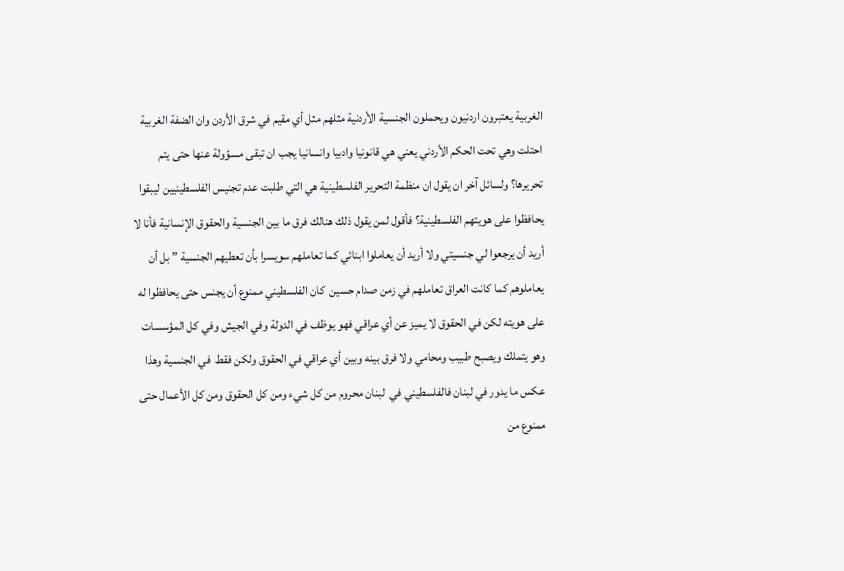الغربية يعتبرون اردنيون ويحملون الجنسية الأردنية مثلهم مثل أي مقيم في شرق الأردن وان الضفة الغربية احتلت وهي تحت الحكم الأردني يعني هي قانونيا وادبيا وانسانيا يجب ان تبقى مسؤولة عنها حتى يتم تحريرها؟ ولسائل آخر ان يقول ان منظمة التحرير الفلسطينية هي التي طلبت عدم تجنيس الفلسطينيين ليبقوا يحافظوا على هويتهم الفلسطينية؟ فأقول لمن يقول ذلك هنالك فرق ما بين الجنسية والحقوق الإنسانية فأنا لا أريد أن يرجعوا لي جنسيتي ولا أريد أن يعاملوا ابنائي كما تعاملهم سويسرا بأن تعطيهم الجنسية ” بل أن يعاملوهم كما كانت العراق تعاملهم في زمن صدام حسين  كان الفلسطيني ممنوع أن يجنس حتى يحافظوا له على هويته لكن في الحقوق لا يميز عن أي عراقي فهو يوظف في الدولة وفي الجيش وفي كل المؤسسات وهو يتملك ويصبح طبيب ومحامي ولا فرق بينه وبين أي عراقي في الحقوق ولكن فقط  في الجنسية وهذا عكس ما يدور في لبنان فالفلسطيني في  لبنان محروم من كل شيء ومن كل الحقوق ومن كل الأعمال حتى ممنوع من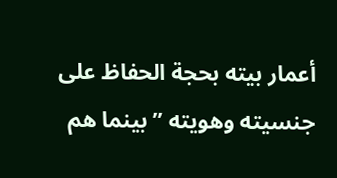أعمار بيته بحجة الحفاظ على جنسيته وهويته ” بينما هم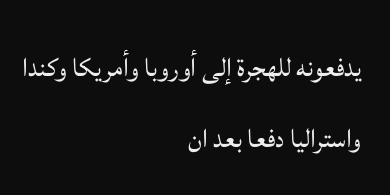يدفعونه للهجرة إلى أوروبا وأمريكا وكندا واستراليا دفعا بعد ان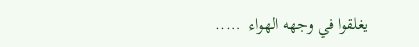يغلقوا في وجهه الهواء  …..